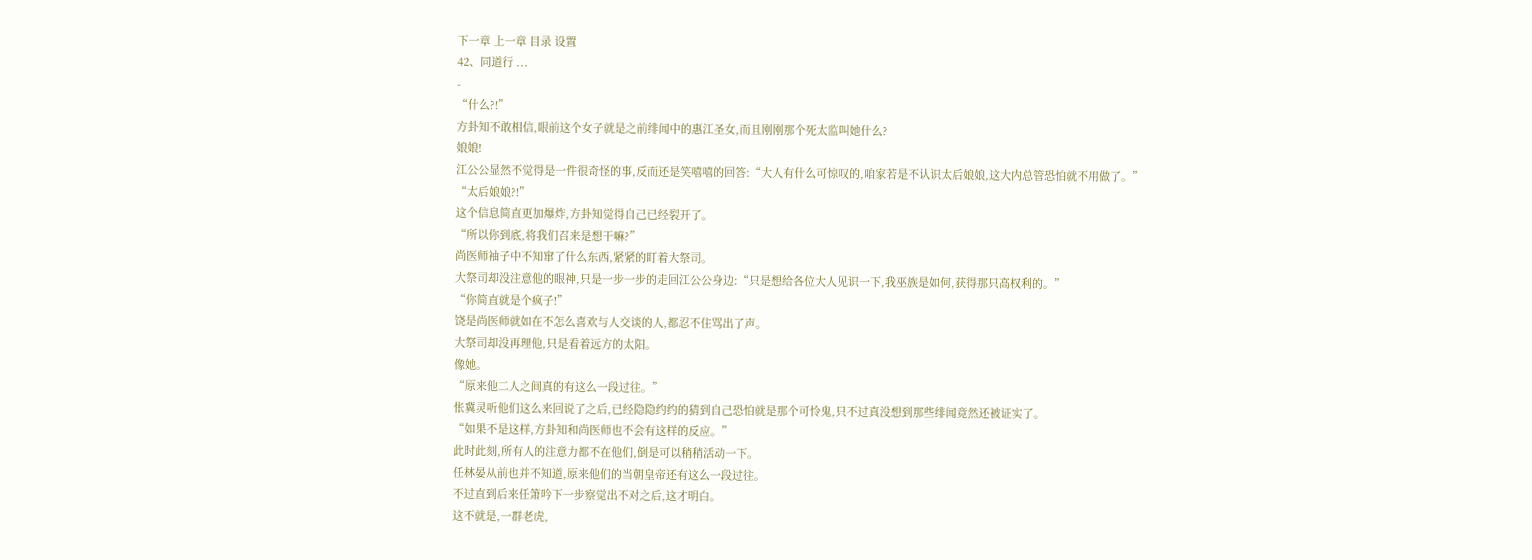下一章 上一章 目录 设置
42、同道行 ...
-
“什么?!”
方卦知不敢相信,眼前这个女子就是之前绯闻中的惠江圣女,而且刚刚那个死太监叫她什么?
娘娘!
江公公显然不觉得是一件很奇怪的事,反而还是笑嘻嘻的回答:“大人有什么可惊叹的,咱家若是不认识太后娘娘,这大内总管恐怕就不用做了。”
“太后娘娘?!”
这个信息简直更加爆炸,方卦知觉得自己已经裂开了。
“所以你到底,将我们召来是想干嘛?”
尚医师袖子中不知窜了什么东西,紧紧的盯着大祭司。
大祭司却没注意他的眼神,只是一步一步的走回江公公身边:“只是想给各位大人见识一下,我巫族是如何,获得那只高权利的。”
“你简直就是个疯子!”
饶是尚医师就如在不怎么喜欢与人交谈的人,都忍不住骂出了声。
大祭司却没再理他,只是看着远方的太阳。
像她。
“原来他二人之间真的有这么一段过往。”
怅冀灵听他们这么来回说了之后,已经隐隐约约的猜到自己恐怕就是那个可怜鬼,只不过真没想到那些绯闻竟然还被证实了。
“如果不是这样,方卦知和尚医师也不会有这样的反应。”
此时此刻,所有人的注意力都不在他们,倒是可以稍稍活动一下。
任林晏从前也并不知道,原来他们的当朝皇帝还有这么一段过往。
不过直到后来任箫吟下一步察觉出不对之后,这才明白。
这不就是,一群老虎,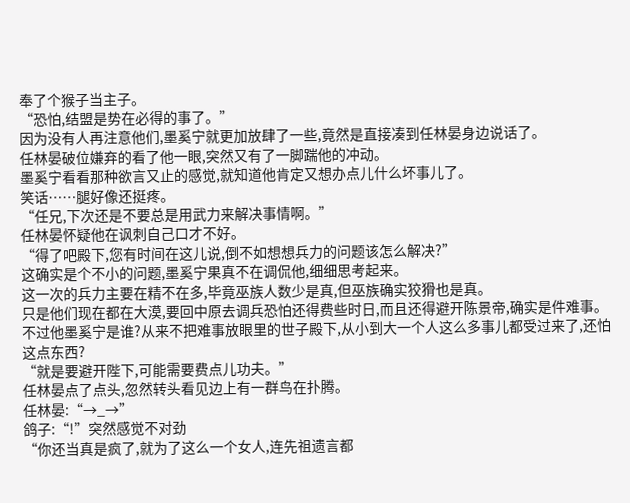奉了个猴子当主子。
“恐怕,结盟是势在必得的事了。”
因为没有人再注意他们,墨奚宁就更加放肆了一些,竟然是直接凑到任林晏身边说话了。
任林晏破位嫌弃的看了他一眼,突然又有了一脚踹他的冲动。
墨奚宁看看那种欲言又止的感觉,就知道他肯定又想办点儿什么坏事儿了。
笑话……腿好像还挺疼。
“任兄,下次还是不要总是用武力来解决事情啊。”
任林晏怀疑他在讽刺自己口才不好。
“得了吧殿下,您有时间在这儿说,倒不如想想兵力的问题该怎么解决?”
这确实是个不小的问题,墨奚宁果真不在调侃他,细细思考起来。
这一次的兵力主要在精不在多,毕竟巫族人数少是真,但巫族确实狡猾也是真。
只是他们现在都在大漠,要回中原去调兵恐怕还得费些时日,而且还得避开陈景帝,确实是件难事。
不过他墨奚宁是谁?从来不把难事放眼里的世子殿下,从小到大一个人这么多事儿都受过来了,还怕这点东西?
“就是要避开陛下,可能需要费点儿功夫。”
任林晏点了点头,忽然转头看见边上有一群鸟在扑腾。
任林晏:“→_→”
鸽子:“!”突然感觉不对劲
“你还当真是疯了,就为了这么一个女人,连先祖遗言都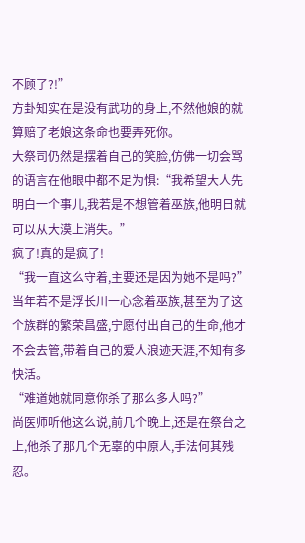不顾了?!”
方卦知实在是没有武功的身上,不然他娘的就算赔了老娘这条命也要弄死你。
大祭司仍然是摆着自己的笑脸,仿佛一切会骂的语言在他眼中都不足为惧:“我希望大人先明白一个事儿,我若是不想管着巫族,他明日就可以从大漠上消失。”
疯了!真的是疯了!
“我一直这么守着,主要还是因为她不是吗?”
当年若不是浮长川一心念着巫族,甚至为了这个族群的繁荣昌盛,宁愿付出自己的生命,他才不会去管,带着自己的爱人浪迹天涯,不知有多快活。
“难道她就同意你杀了那么多人吗?”
尚医师听他这么说,前几个晚上,还是在祭台之上,他杀了那几个无辜的中原人,手法何其残忍。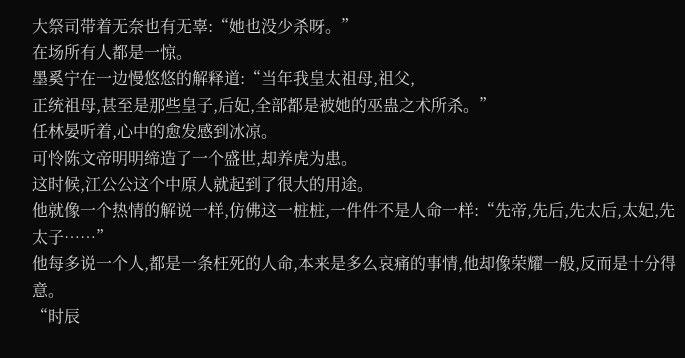大祭司带着无奈也有无辜:“她也没少杀呀。”
在场所有人都是一惊。
墨奚宁在一边慢悠悠的解释道:“当年我皇太祖母,祖父,
正统祖母,甚至是那些皇子,后妃,全部都是被她的巫蛊之术所杀。”
任林晏听着,心中的愈发感到冰凉。
可怜陈文帝明明缔造了一个盛世,却养虎为患。
这时候,江公公这个中原人就起到了很大的用途。
他就像一个热情的解说一样,仿佛这一桩桩,一件件不是人命一样:“先帝,先后,先太后,太妃,先太子……”
他每多说一个人,都是一条枉死的人命,本来是多么哀痛的事情,他却像荣耀一般,反而是十分得意。
“时辰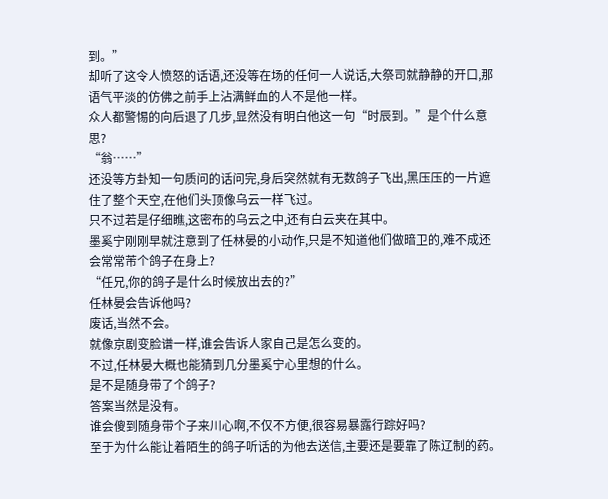到。”
却听了这令人愤怒的话语,还没等在场的任何一人说话,大祭司就静静的开口,那语气平淡的仿佛之前手上沾满鲜血的人不是他一样。
众人都警惕的向后退了几步,显然没有明白他这一句“时辰到。”是个什么意思?
“翁……”
还没等方卦知一句质问的话问完,身后突然就有无数鸽子飞出,黑压压的一片遮住了整个天空,在他们头顶像乌云一样飞过。
只不过若是仔细瞧,这密布的乌云之中,还有白云夹在其中。
墨奚宁刚刚早就注意到了任林晏的小动作,只是不知道他们做暗卫的,难不成还会常常芾个鸽子在身上?
“任兄,你的鸽子是什么时候放出去的?”
任林晏会告诉他吗?
废话,当然不会。
就像京剧变脸谱一样,谁会告诉人家自己是怎么变的。
不过,任林晏大概也能猜到几分墨奚宁心里想的什么。
是不是随身带了个鸽子?
答案当然是没有。
谁会傻到随身带个子来川心啊,不仅不方便,很容易暴露行踪好吗?
至于为什么能让着陌生的鸽子听话的为他去送信,主要还是要靠了陈辽制的药。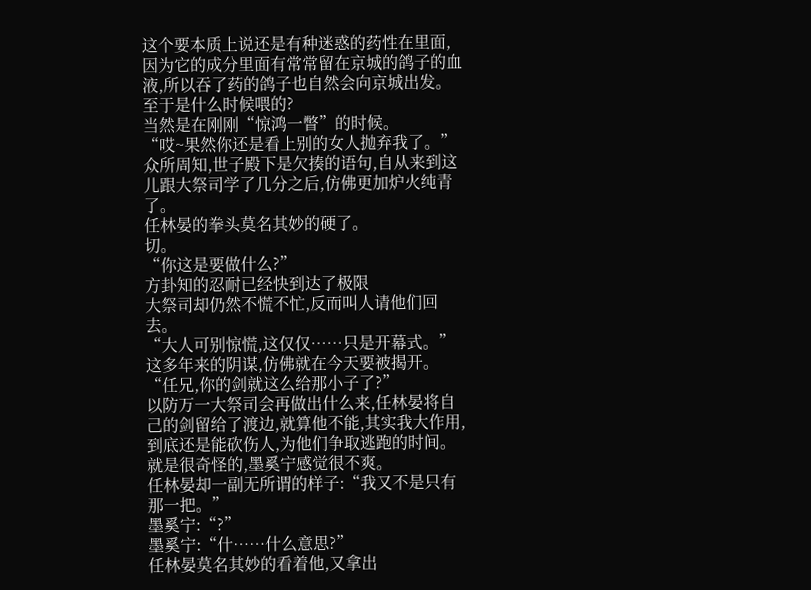这个要本质上说还是有种迷惑的药性在里面,因为它的成分里面有常常留在京城的鸽子的血液,所以吞了药的鸽子也自然会向京城出发。
至于是什么时候喂的?
当然是在刚刚“惊鸿一瞥”的时候。
“哎~果然你还是看上别的女人抛弃我了。”
众所周知,世子殿下是欠揍的语句,自从来到这儿跟大祭司学了几分之后,仿佛更加炉火纯青了。
任林晏的拳头莫名其妙的硬了。
切。
“你这是要做什么?”
方卦知的忍耐已经快到达了极限
大祭司却仍然不慌不忙,反而叫人请他们回去。
“大人可别惊慌,这仅仅……只是开幕式。”
这多年来的阴谋,仿佛就在今天要被揭开。
“任兄,你的剑就这么给那小子了?”
以防万一大祭司会再做出什么来,任林晏将自己的剑留给了渡边,就算他不能,其实我大作用,到底还是能砍伤人,为他们争取逃跑的时间。
就是很奇怪的,墨奚宁感觉很不爽。
任林晏却一副无所谓的样子:“我又不是只有那一把。”
墨奚宁:“?”
墨奚宁:“什……什么意思?”
任林晏莫名其妙的看着他,又拿出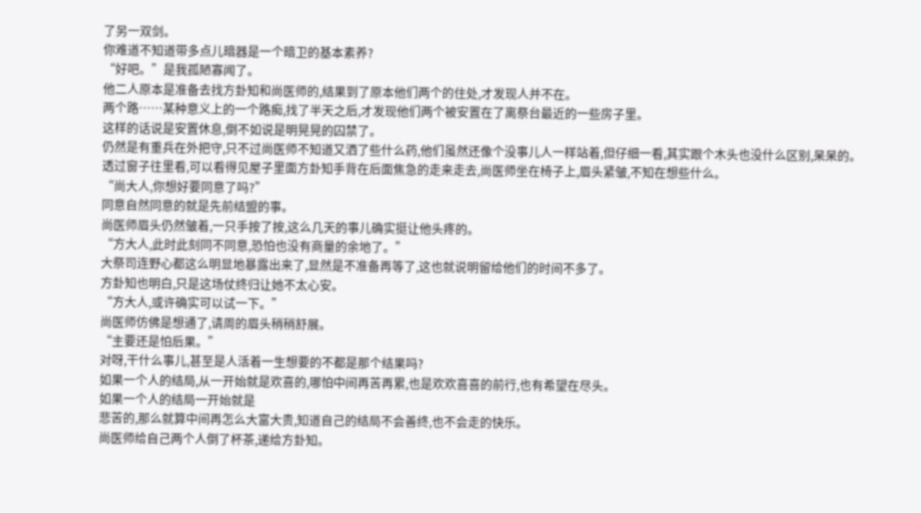了另一双剑。
你难道不知道带多点儿暗器是一个暗卫的基本素养?
“好吧。”是我孤陋寡闻了。
他二人原本是准备去找方卦知和尚医师的,结果到了原本他们两个的住处,才发现人并不在。
两个路……某种意义上的一个路痴,找了半天之后,才发现他们两个被安置在了离祭台最近的一些房子里。
这样的话说是安置休息,倒不如说是明晃晃的囚禁了。
仍然是有重兵在外把守,只不过尚医师不知道又洒了些什么药,他们虽然还像个没事儿人一样站着,但仔细一看,其实跟个木头也没什么区别,呆呆的。
透过窗子往里看,可以看得见屋子里面方卦知手背在后面焦急的走来走去,尚医师坐在椅子上,眉头紧皱,不知在想些什么。
“尚大人,你想好要同意了吗?”
同意自然同意的就是先前结盟的事。
尚医师眉头仍然皱着,一只手按了按,这么几天的事儿确实挺让他头疼的。
“方大人,此时此刻同不同意,恐怕也没有商量的余地了。”
大祭司连野心都这么明显地暴露出来了,显然是不准备再等了,这也就说明留给他们的时间不多了。
方卦知也明白,只是这场仗终归让她不太心安。
“方大人,或许确实可以试一下。”
尚医师仿佛是想通了,请周的眉头稍稍舒展。
“主要还是怕后果。”
对呀,干什么事儿,甚至是人活着一生想要的不都是那个结果吗?
如果一个人的结局,从一开始就是欢喜的,哪怕中间再苦再累,也是欢欢喜喜的前行,也有希望在尽头。
如果一个人的结局一开始就是
悲苦的,那么就算中间再怎么大富大贵,知道自己的结局不会善终,也不会走的快乐。
尚医师给自己两个人倒了杯茶,递给方卦知。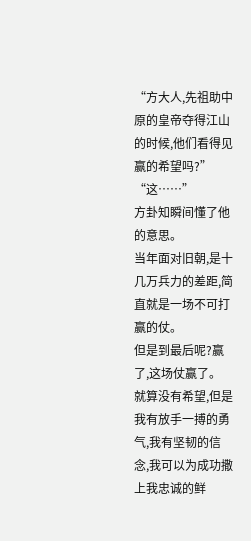“方大人,先祖助中原的皇帝夺得江山的时候,他们看得见赢的希望吗?”
“这……”
方卦知瞬间懂了他的意思。
当年面对旧朝,是十几万兵力的差距,简直就是一场不可打赢的仗。
但是到最后呢?赢了,这场仗赢了。
就算没有希望,但是我有放手一搏的勇气,我有坚韧的信念,我可以为成功撒上我忠诚的鲜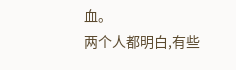血。
两个人都明白,有些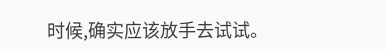时候,确实应该放手去试试。